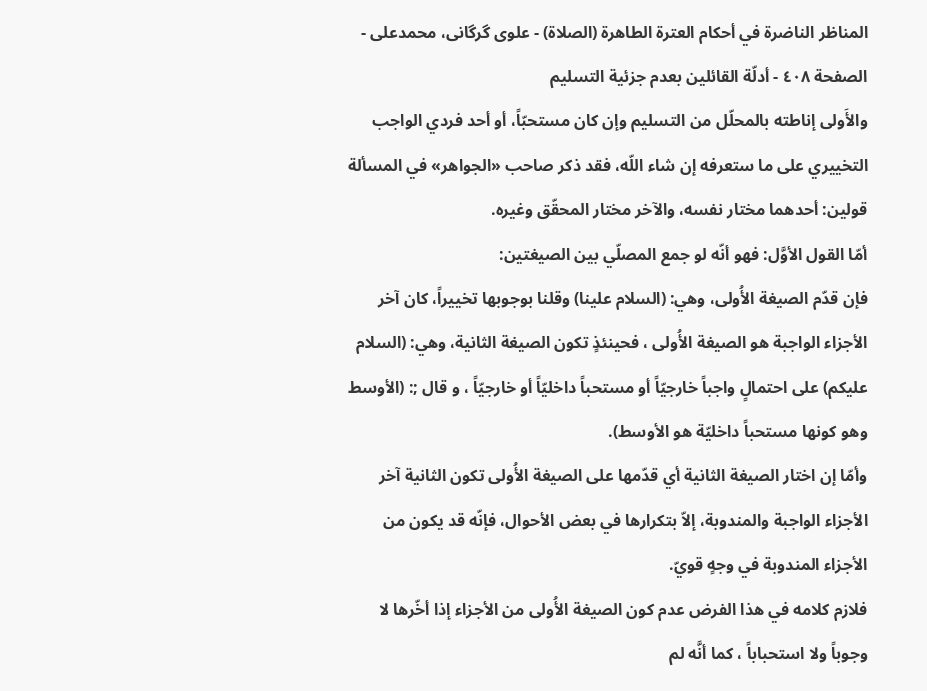المناظر الناضرة في أحکام العترة الطاهرة (الصلاة) - علوی گرگانی، محمدعلی - الصفحة ٤٠٨ - أدلّة القائلين بعدم جزئية التسليم
والأَولى إناطته بالمحلّل من التسليم وإن كان مستحبّاً، أو أحد فردي الواجب التخييري على ما ستعرفه إن شاء اللّه، فقد ذكر صاحب «الجواهر» في المسألة قولين: أحدهما مختار نفسه، والآخر مختار المحقّق وغيره.
أمّا القول الأوَّل: فهو أنّه لو جمع المصلّي بين الصيغتين:
فإن قدّم الصيغة الأُولى، وهي: (السلام علينا) وقلنا بوجوبها تخييراً، كان آخر الأجزاء الواجبة هو الصيغة الأُولى ، فحينئذٍ تكون الصيغة الثانية، وهي: (السلام عليكم) على احتمالٍ واجباً خارجيّاً أو مستحباً داخليّاً أو خارجيّاً ، و قال ;: (الأوسط وهو كونها مستحباً داخليّة هو الأوسط).
وأمّا إن اختار الصيغة الثانية أي قدّمها على الصيغة الأُولى تكون الثانية آخر الأجزاء الواجبة والمندوبة، إلاّ بتكرارها في بعض الأحوال، فإنّه قد يكون من الأجزاء المندوبة في وجهٍ قويّ.
فلازم كلامه في هذا الفرض عدم كون الصيغة الأُولى من الأجزاء إذا أخّرها لا وجوباً ولا استحباباً ، كما أنَّه لم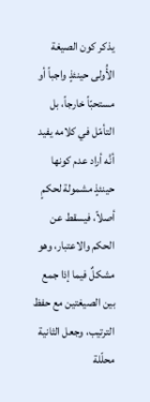يذكر كون الصيغة الأُولى حينئذٍ واجباً أو مستحبّاً خارجاً، بل التأمّل في كلامه يفيد أنَّه أراد عدم كونها حينئذٍ مشمولة لحكمٍ أصلاً، فيسقط عن الحكم والاعتبار، وهو مشكلٌ فيما إذا جمع بين الصيغتين مع حفظ الترتيب، وجعل الثانية محلّلة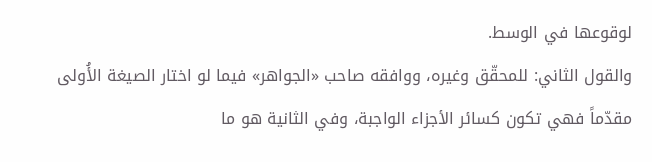لوقوعها في الوسط.
والقول الثاني: للمحقّق وغيره، ووافقه صاحب «الجواهر» فيما لو اختار الصيغة الأُولى مقدّماً فهي تكون كسائر الأجزاء الواجبة، وفي الثانية هو ما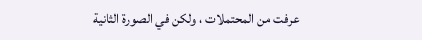عرفت من المحتملات ، ولكن في الصورة الثانية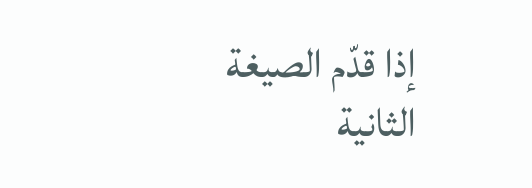إذا قدّم الصيغة الثانية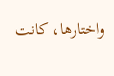واختارها، كانت